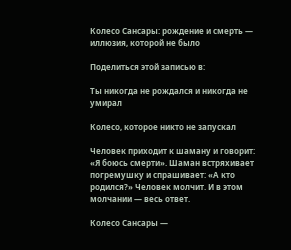Колесо Сансары: рождение и смерть — иллюзия, которой не было

Поделиться этой записью в:

Ты никогда не рождался и никогда не умирал

Колесо, которое никто не запускал

Человек приходит к шаману и говорит: «Я боюсь смерти». Шаман встряхивает погремушку и спрашивает: «А кто родился?» Человек молчит. И в этом молчании — весь ответ.

Колесо Сансары —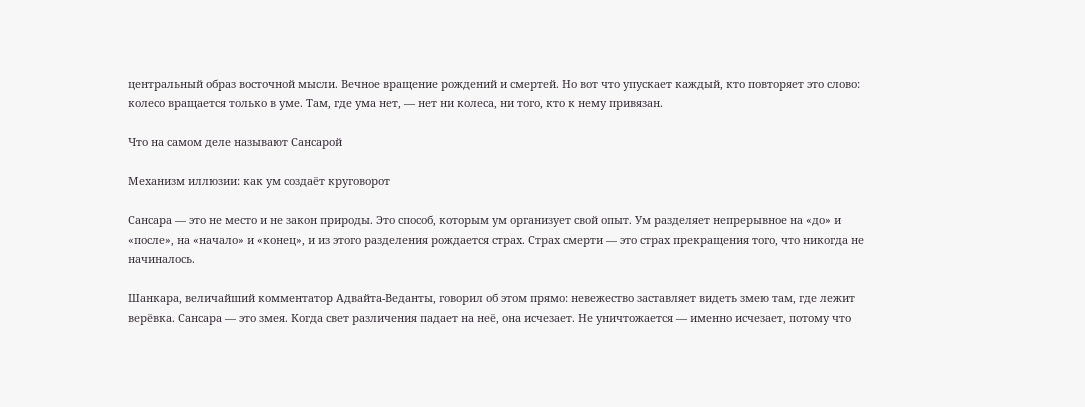центральный образ восточной мысли. Вечное вращение рождений и смертей. Но вот что упускает каждый, кто повторяет это слово: колесо вращается только в уме. Там, где ума нет, — нет ни колеса, ни того, кто к нему привязан.

Что на самом деле называют Сансарой

Механизм иллюзии: как ум создаёт круговорот

Сансара — это не место и не закон природы. Это способ, которым ум организует свой опыт. Ум разделяет непрерывное на «до» и «после», на «начало» и «конец», и из этого разделения рождается страх. Страх смерти — это страх прекращения того, что никогда не начиналось.

Шанкара, величайший комментатор Адвайта-Веданты, говорил об этом прямо: невежество заставляет видеть змею там, где лежит верёвка. Сансара — это змея. Когда свет различения падает на неё, она исчезает. Не уничтожается — именно исчезает, потому что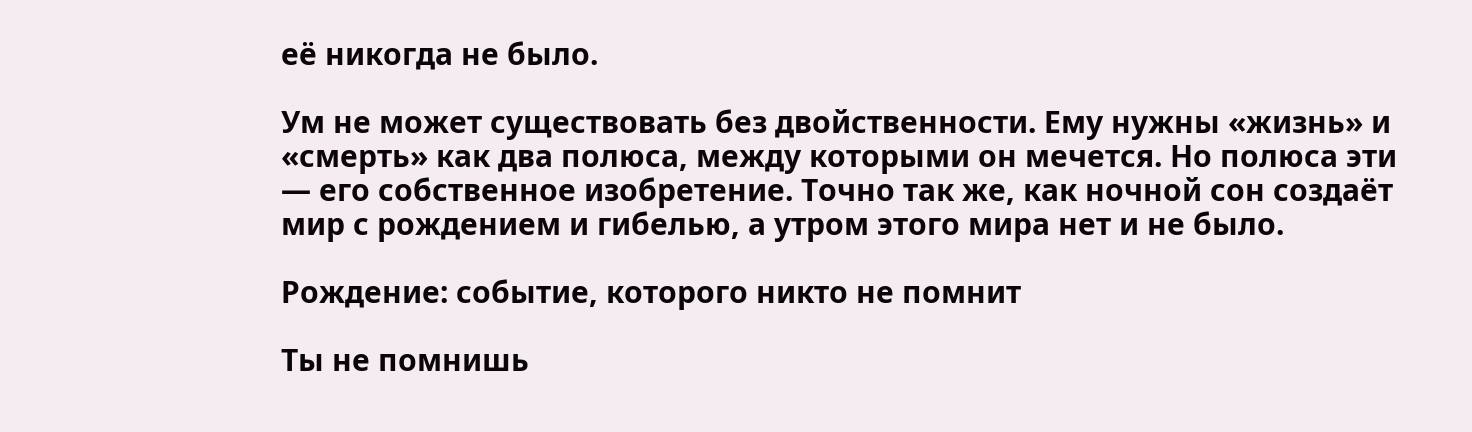её никогда не было.

Ум не может существовать без двойственности. Ему нужны «жизнь» и «смерть» как два полюса, между которыми он мечется. Но полюса эти — его собственное изобретение. Точно так же, как ночной сон создаёт мир с рождением и гибелью, а утром этого мира нет и не было.

Рождение: событие, которого никто не помнит

Ты не помнишь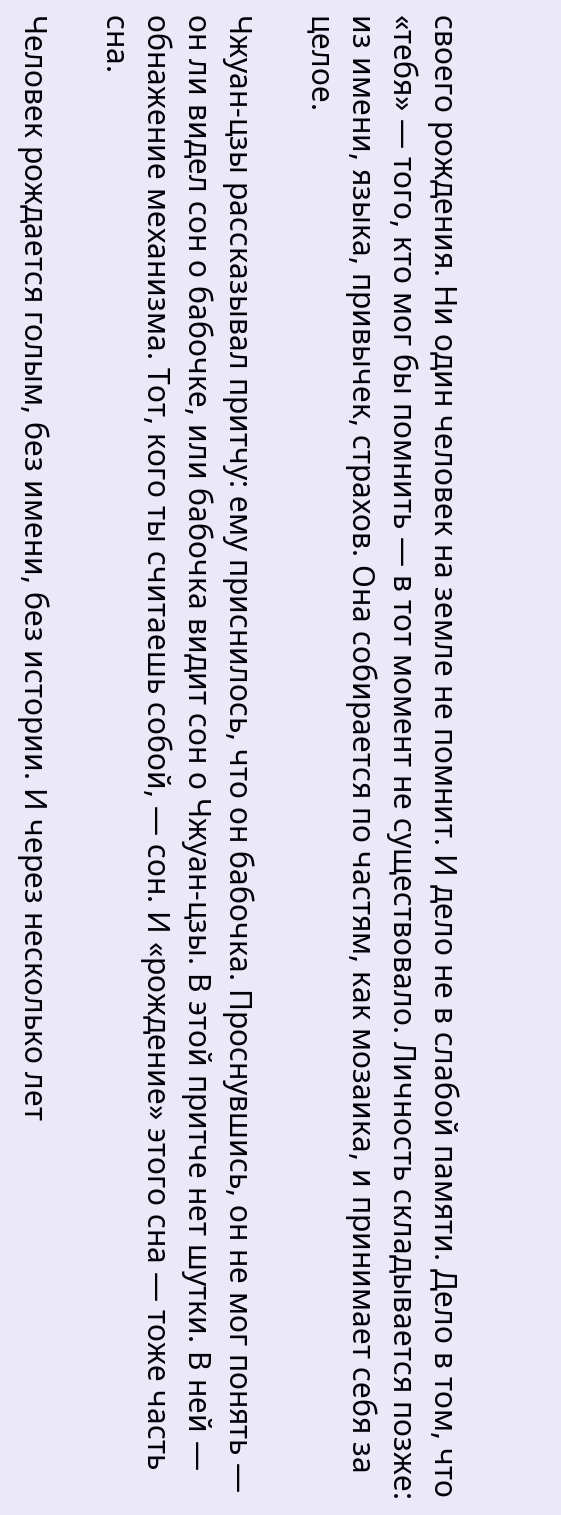своего рождения. Ни один человек на земле не помнит. И дело не в слабой памяти. Дело в том, что «тебя» — того, кто мог бы помнить — в тот момент не существовало. Личность складывается позже: из имени, языка, привычек, страхов. Она собирается по частям, как мозаика, и принимает себя за целое.

Чжуан-цзы рассказывал притчу: ему приснилось, что он бабочка. Проснувшись, он не мог понять — он ли видел сон о бабочке, или бабочка видит сон о Чжуан-цзы. В этой притче нет шутки. В ней — обнажение механизма. Тот, кого ты считаешь собой, — сон. И «рождение» этого сна — тоже часть сна.

Человек рождается голым, без имени, без истории. И через несколько лет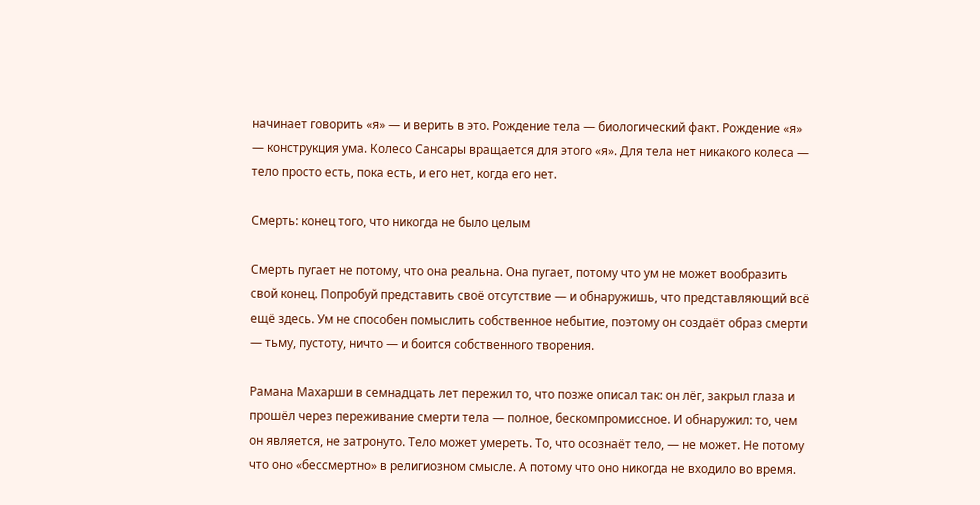начинает говорить «я» — и верить в это. Рождение тела — биологический факт. Рождение «я» — конструкция ума. Колесо Сансары вращается для этого «я». Для тела нет никакого колеса — тело просто есть, пока есть, и его нет, когда его нет.

Смерть: конец того, что никогда не было целым

Смерть пугает не потому, что она реальна. Она пугает, потому что ум не может вообразить свой конец. Попробуй представить своё отсутствие — и обнаружишь, что представляющий всё ещё здесь. Ум не способен помыслить собственное небытие, поэтому он создаёт образ смерти — тьму, пустоту, ничто — и боится собственного творения.

Рамана Махарши в семнадцать лет пережил то, что позже описал так: он лёг, закрыл глаза и прошёл через переживание смерти тела — полное, бескомпромиссное. И обнаружил: то, чем он является, не затронуто. Тело может умереть. То, что осознаёт тело, — не может. Не потому что оно «бессмертно» в религиозном смысле. А потому что оно никогда не входило во время.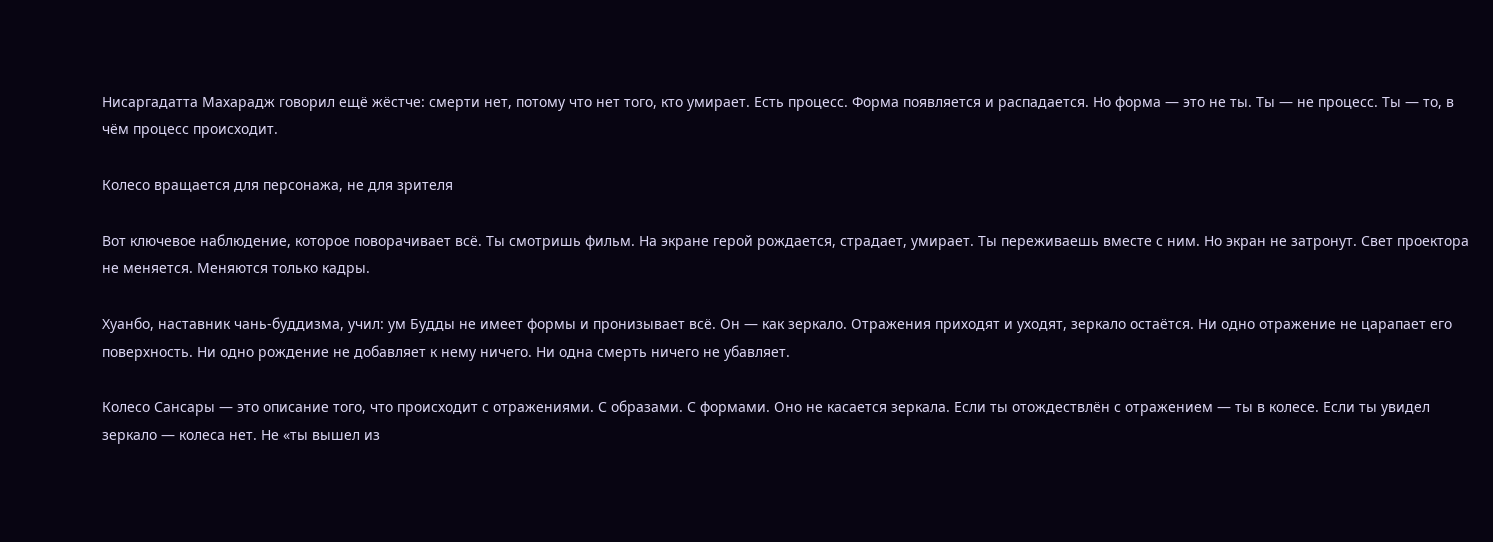Нисаргадатта Махарадж говорил ещё жёстче: смерти нет, потому что нет того, кто умирает. Есть процесс. Форма появляется и распадается. Но форма — это не ты. Ты — не процесс. Ты — то, в чём процесс происходит.

Колесо вращается для персонажа, не для зрителя

Вот ключевое наблюдение, которое поворачивает всё. Ты смотришь фильм. На экране герой рождается, страдает, умирает. Ты переживаешь вместе с ним. Но экран не затронут. Свет проектора не меняется. Меняются только кадры.

Хуанбо, наставник чань-буддизма, учил: ум Будды не имеет формы и пронизывает всё. Он — как зеркало. Отражения приходят и уходят, зеркало остаётся. Ни одно отражение не царапает его поверхность. Ни одно рождение не добавляет к нему ничего. Ни одна смерть ничего не убавляет.

Колесо Сансары — это описание того, что происходит с отражениями. С образами. С формами. Оно не касается зеркала. Если ты отождествлён с отражением — ты в колесе. Если ты увидел зеркало — колеса нет. Не «ты вышел из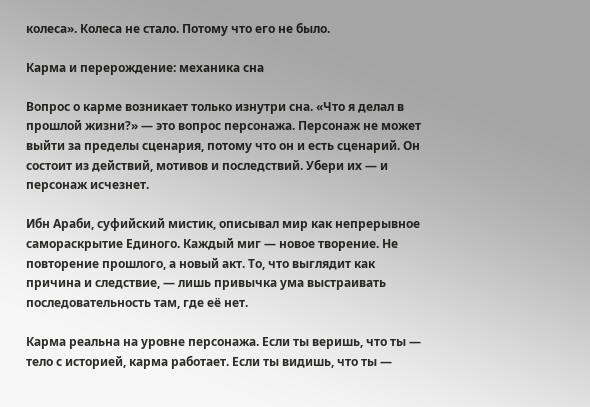колеса». Колеса не стало. Потому что его не было.

Карма и перерождение: механика сна

Вопрос о карме возникает только изнутри сна. «Что я делал в прошлой жизни?» — это вопрос персонажа. Персонаж не может выйти за пределы сценария, потому что он и есть сценарий. Он состоит из действий, мотивов и последствий. Убери их — и персонаж исчезнет.

Ибн Араби, суфийский мистик, описывал мир как непрерывное самораскрытие Единого. Каждый миг — новое творение. Не повторение прошлого, а новый акт. То, что выглядит как причина и следствие, — лишь привычка ума выстраивать последовательность там, где её нет.

Карма реальна на уровне персонажа. Если ты веришь, что ты — тело с историей, карма работает. Если ты видишь, что ты —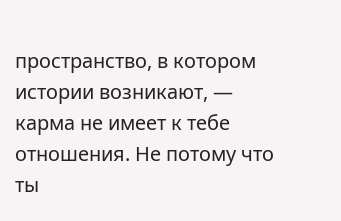пространство, в котором истории возникают, — карма не имеет к тебе отношения. Не потому что ты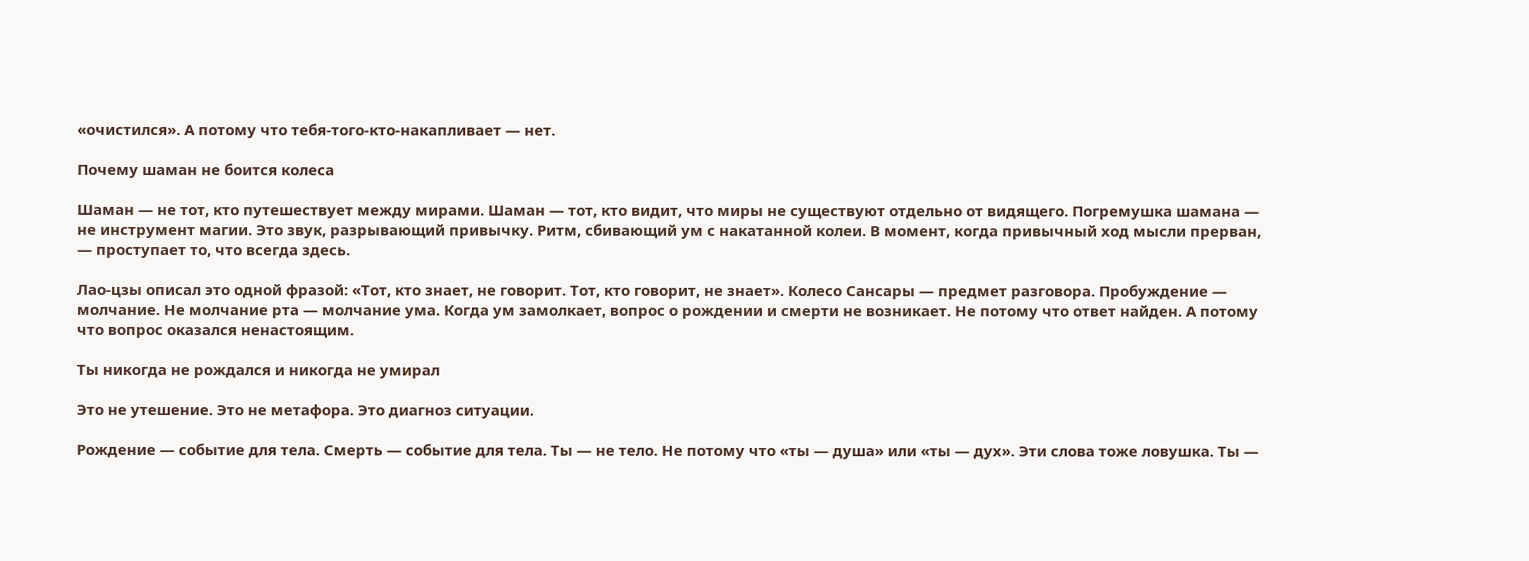«очистился». А потому что тебя-того-кто-накапливает — нет.

Почему шаман не боится колеса

Шаман — не тот, кто путешествует между мирами. Шаман — тот, кто видит, что миры не существуют отдельно от видящего. Погремушка шамана — не инструмент магии. Это звук, разрывающий привычку. Ритм, сбивающий ум с накатанной колеи. В момент, когда привычный ход мысли прерван, — проступает то, что всегда здесь.

Лао-цзы описал это одной фразой: «Тот, кто знает, не говорит. Тот, кто говорит, не знает». Колесо Сансары — предмет разговора. Пробуждение — молчание. Не молчание рта — молчание ума. Когда ум замолкает, вопрос о рождении и смерти не возникает. Не потому что ответ найден. А потому что вопрос оказался ненастоящим.

Ты никогда не рождался и никогда не умирал

Это не утешение. Это не метафора. Это диагноз ситуации.

Рождение — событие для тела. Смерть — событие для тела. Ты — не тело. Не потому что «ты — душа» или «ты — дух». Эти слова тоже ловушка. Ты —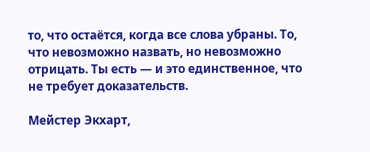то, что остаётся, когда все слова убраны. То, что невозможно назвать, но невозможно отрицать. Ты есть — и это единственное, что не требует доказательств.

Мейстер Экхарт,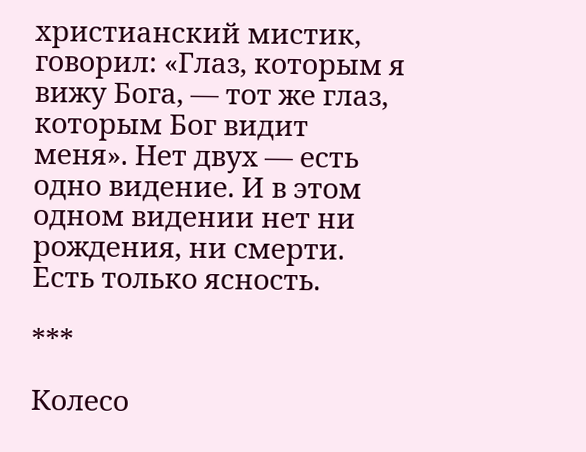христианский мистик, говорил: «Глаз, которым я вижу Бога, — тот же глаз, которым Бог видит меня». Нет двух — есть одно видение. И в этом одном видении нет ни рождения, ни смерти. Есть только ясность.

***

Колесо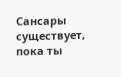Сансары существует, пока ты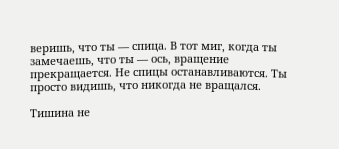веришь, что ты — спица. В тот миг, когда ты замечаешь, что ты — ось, вращение прекращается. Не спицы останавливаются. Ты просто видишь, что никогда не вращался.

Тишина не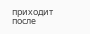приходит после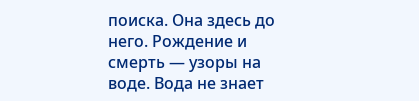поиска. Она здесь до него. Рождение и смерть — узоры на воде. Вода не знает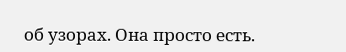об узорах. Она просто есть.